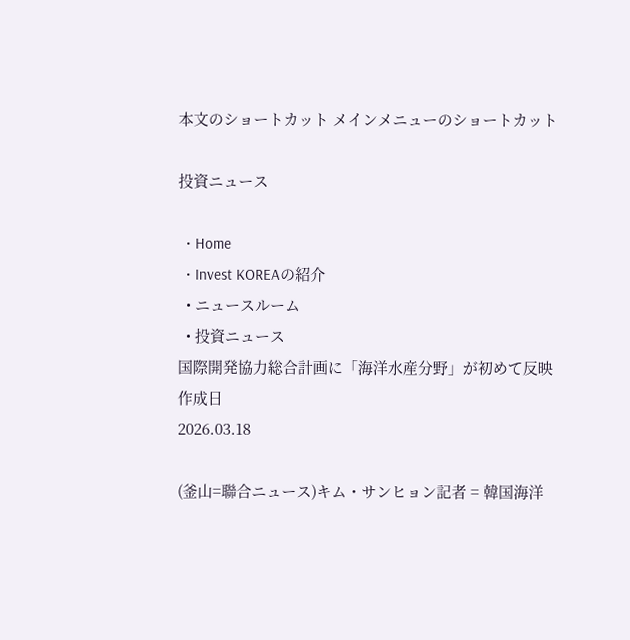本文のショートカット メインメニューのショートカット

投資ニュース

  • Home
  • Invest KOREAの紹介
  • ニュースルーム
  • 投資ニュース
国際開発協力総合計画に「海洋水産分野」が初めて反映
作成日
2026.03.18

(釜山=聯合ニュース)キム・サンヒョン記者 = 韓国海洋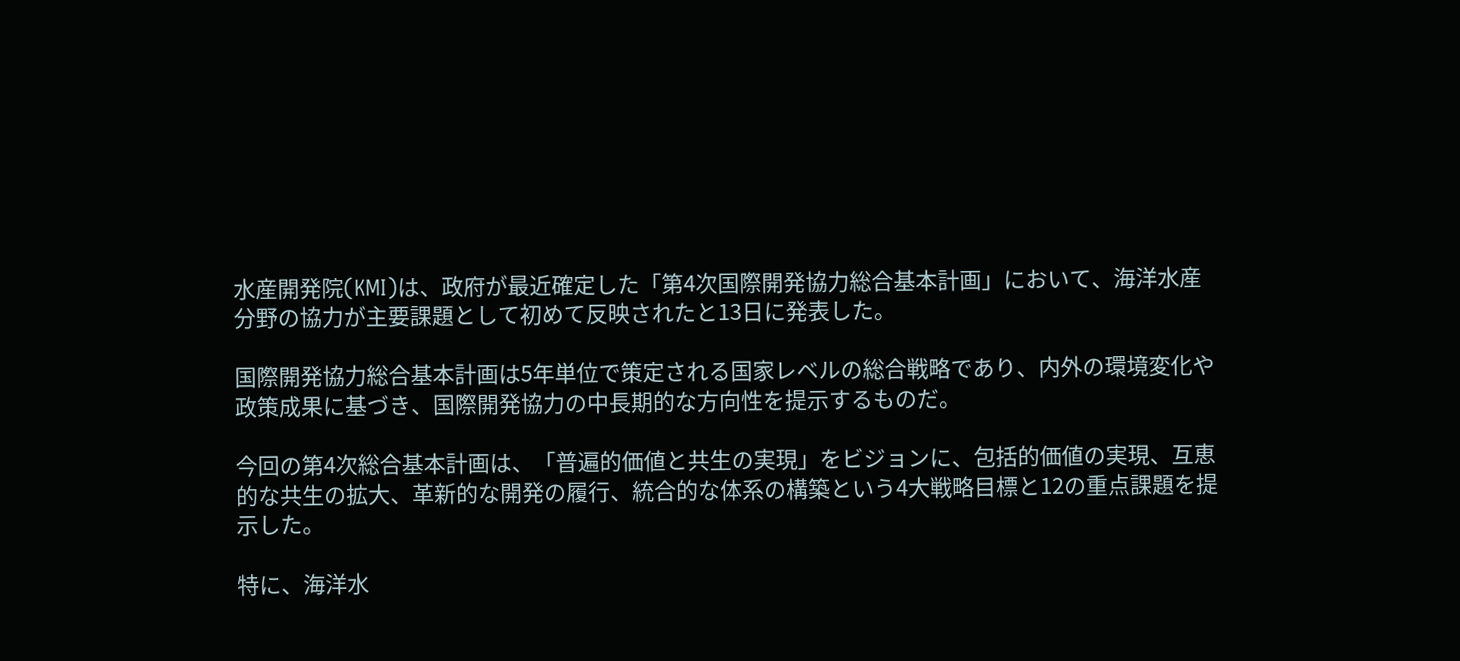水産開発院(KMI)は、政府が最近確定した「第4次国際開発協力総合基本計画」において、海洋水産分野の協力が主要課題として初めて反映されたと13日に発表した。

国際開発協力総合基本計画は5年単位で策定される国家レベルの総合戦略であり、内外の環境変化や政策成果に基づき、国際開発協力の中長期的な方向性を提示するものだ。

今回の第4次総合基本計画は、「普遍的価値と共生の実現」をビジョンに、包括的価値の実現、互恵的な共生の拡大、革新的な開発の履行、統合的な体系の構築という4大戦略目標と12の重点課題を提示した。

特に、海洋水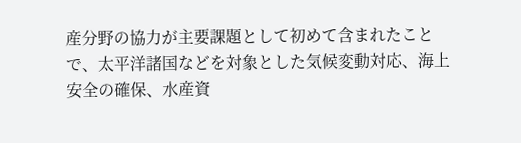産分野の協力が主要課題として初めて含まれたことで、太平洋諸国などを対象とした気候変動対応、海上安全の確保、水産資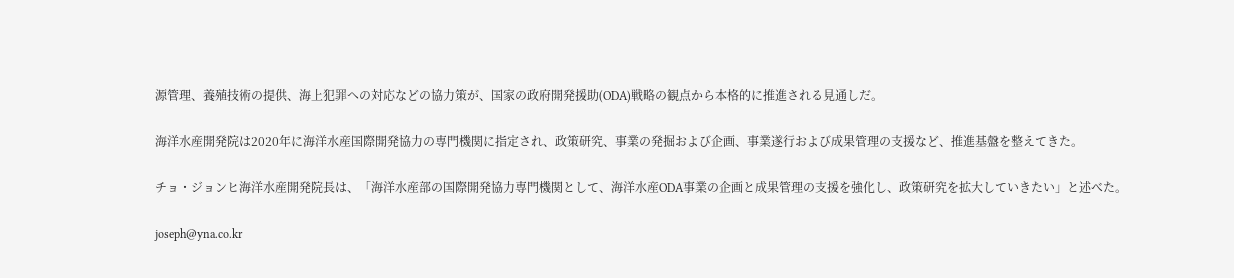源管理、養殖技術の提供、海上犯罪への対応などの協力策が、国家の政府開発援助(ODA)戦略の観点から本格的に推進される見通しだ。

海洋水産開発院は2020年に海洋水産国際開発協力の専門機関に指定され、政策研究、事業の発掘および企画、事業遂行および成果管理の支援など、推進基盤を整えてきた。

チョ・ジョンヒ海洋水産開発院長は、「海洋水産部の国際開発協力専門機関として、海洋水産ODA事業の企画と成果管理の支援を強化し、政策研究を拡大していきたい」と述べた。

joseph@yna.co.kr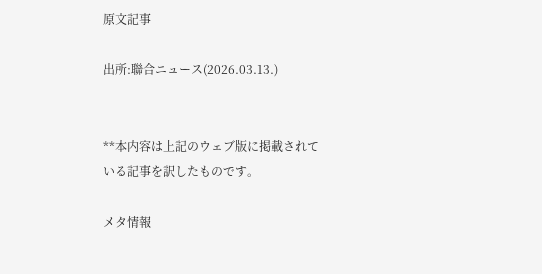原文記事

出所:聯合ニュース(2026.03.13.)


**本内容は上記のウェブ版に掲載されている記事を訳したものです。

メタ情報